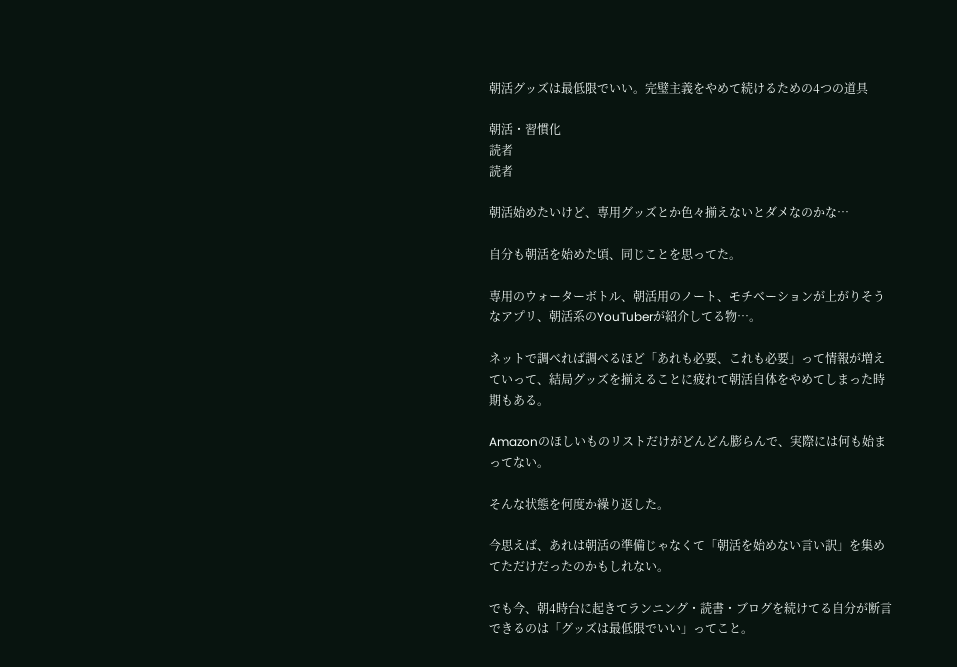朝活グッズは最低限でいい。完璧主義をやめて続けるための4つの道具

朝活・習慣化
読者
読者

朝活始めたいけど、専用グッズとか色々揃えないとダメなのかな…

自分も朝活を始めた頃、同じことを思ってた。

専用のウォーターボトル、朝活用のノート、モチベーションが上がりそうなアプリ、朝活系のYouTuberが紹介してる物…。

ネットで調べれば調べるほど「あれも必要、これも必要」って情報が増えていって、結局グッズを揃えることに疲れて朝活自体をやめてしまった時期もある。

Amazonのほしいものリストだけがどんどん膨らんで、実際には何も始まってない。

そんな状態を何度か繰り返した。

今思えば、あれは朝活の準備じゃなくて「朝活を始めない言い訳」を集めてただけだったのかもしれない。

でも今、朝4時台に起きてランニング・読書・ブログを続けてる自分が断言できるのは「グッズは最低限でいい」ってこと。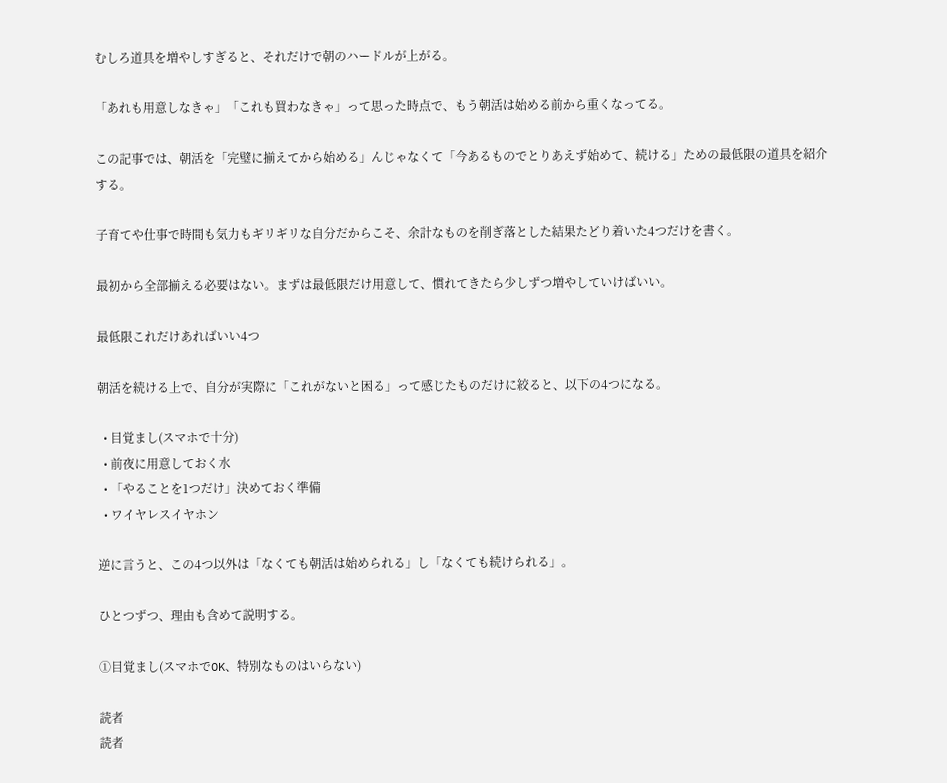むしろ道具を増やしすぎると、それだけで朝のハードルが上がる。

「あれも用意しなきゃ」「これも買わなきゃ」って思った時点で、もう朝活は始める前から重くなってる。

この記事では、朝活を「完璧に揃えてから始める」んじゃなくて「今あるものでとりあえず始めて、続ける」ための最低限の道具を紹介する。

子育てや仕事で時間も気力もギリギリな自分だからこそ、余計なものを削ぎ落とした結果たどり着いた4つだけを書く。

最初から全部揃える必要はない。まずは最低限だけ用意して、慣れてきたら少しずつ増やしていけばいい。

最低限これだけあればいい4つ

朝活を続ける上で、自分が実際に「これがないと困る」って感じたものだけに絞ると、以下の4つになる。

  • 目覚まし(スマホで十分)
  • 前夜に用意しておく水
  • 「やることを1つだけ」決めておく準備
  • ワイヤレスイヤホン

逆に言うと、この4つ以外は「なくても朝活は始められる」し「なくても続けられる」。

ひとつずつ、理由も含めて説明する。

①目覚まし(スマホでOK、特別なものはいらない)

読者
読者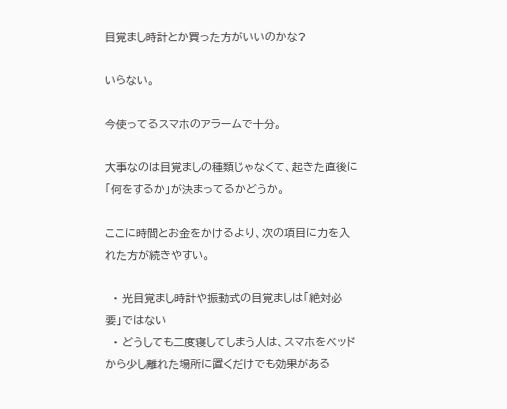目覚まし時計とか買った方がいいのかな?

いらない。

今使ってるスマホのアラームで十分。

大事なのは目覚ましの種類じゃなくて、起きた直後に「何をするか」が決まってるかどうか。

ここに時間とお金をかけるより、次の項目に力を入れた方が続きやすい。

  • 光目覚まし時計や振動式の目覚ましは「絶対必要」ではない
  • どうしても二度寝してしまう人は、スマホをベッドから少し離れた場所に置くだけでも効果がある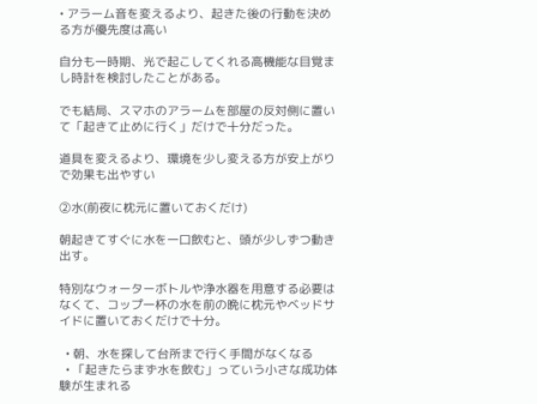• アラーム音を変えるより、起きた後の行動を決める方が優先度は高い

自分も一時期、光で起こしてくれる高機能な目覚まし時計を検討したことがある。

でも結局、スマホのアラームを部屋の反対側に置いて「起きて止めに行く」だけで十分だった。

道具を変えるより、環境を少し変える方が安上がりで効果も出やすい

②水(前夜に枕元に置いておくだけ)

朝起きてすぐに水を一口飲むと、頭が少しずつ動き出す。

特別なウォーターボトルや浄水器を用意する必要はなくて、コップ一杯の水を前の晩に枕元やベッドサイドに置いておくだけで十分。

  • 朝、水を探して台所まで行く手間がなくなる
  • 「起きたらまず水を飲む」っていう小さな成功体験が生まれる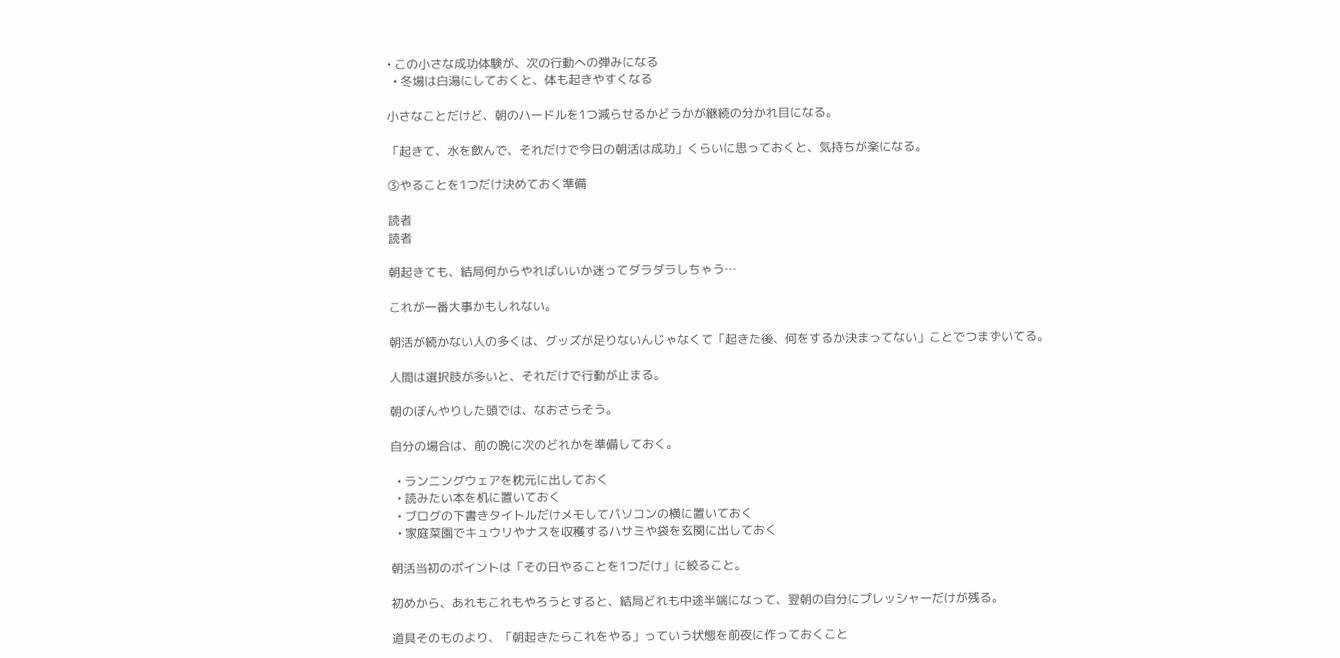• この小さな成功体験が、次の行動への弾みになる
  • 冬場は白湯にしておくと、体も起きやすくなる

小さなことだけど、朝のハードルを1つ減らせるかどうかが継続の分かれ目になる。

「起きて、水を飲んで、それだけで今日の朝活は成功」くらいに思っておくと、気持ちが楽になる。

③やることを1つだけ決めておく準備

読者
読者

朝起きても、結局何からやればいいか迷ってダラダラしちゃう…

これが一番大事かもしれない。

朝活が続かない人の多くは、グッズが足りないんじゃなくて「起きた後、何をするか決まってない」ことでつまずいてる。

人間は選択肢が多いと、それだけで行動が止まる。

朝のぼんやりした頭では、なおさらそう。

自分の場合は、前の晩に次のどれかを準備しておく。

  • ランニングウェアを枕元に出しておく
  • 読みたい本を机に置いておく
  • ブログの下書きタイトルだけメモしてパソコンの横に置いておく
  • 家庭菜園でキュウリやナスを収穫するハサミや袋を玄関に出しておく

朝活当初のポイントは「その日やることを1つだけ」に絞ること。

初めから、あれもこれもやろうとすると、結局どれも中途半端になって、翌朝の自分にプレッシャーだけが残る。

道具そのものより、「朝起きたらこれをやる」っていう状態を前夜に作っておくこと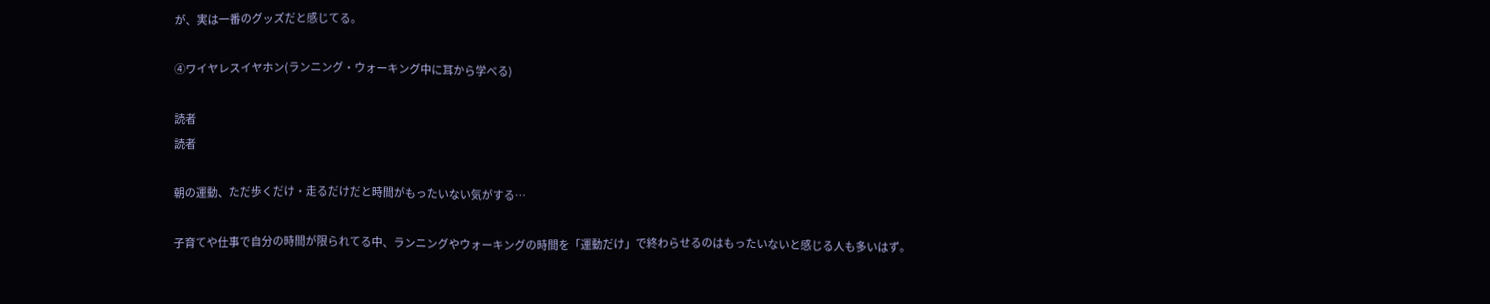が、実は一番のグッズだと感じてる。

④ワイヤレスイヤホン(ランニング・ウォーキング中に耳から学べる)

読者
読者

朝の運動、ただ歩くだけ・走るだけだと時間がもったいない気がする…

子育てや仕事で自分の時間が限られてる中、ランニングやウォーキングの時間を「運動だけ」で終わらせるのはもったいないと感じる人も多いはず。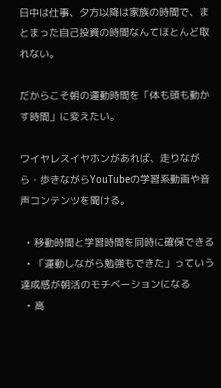日中は仕事、夕方以降は家族の時間で、まとまった自己投資の時間なんてほとんど取れない。

だからこそ朝の運動時間を「体も頭も動かす時間」に変えたい。

ワイヤレスイヤホンがあれば、走りながら・歩きながらYouTubeの学習系動画や音声コンテンツを聞ける。

  • 移動時間と学習時間を同時に確保できる
  • 「運動しながら勉強もできた」っていう達成感が朝活のモチベーションになる
  • 高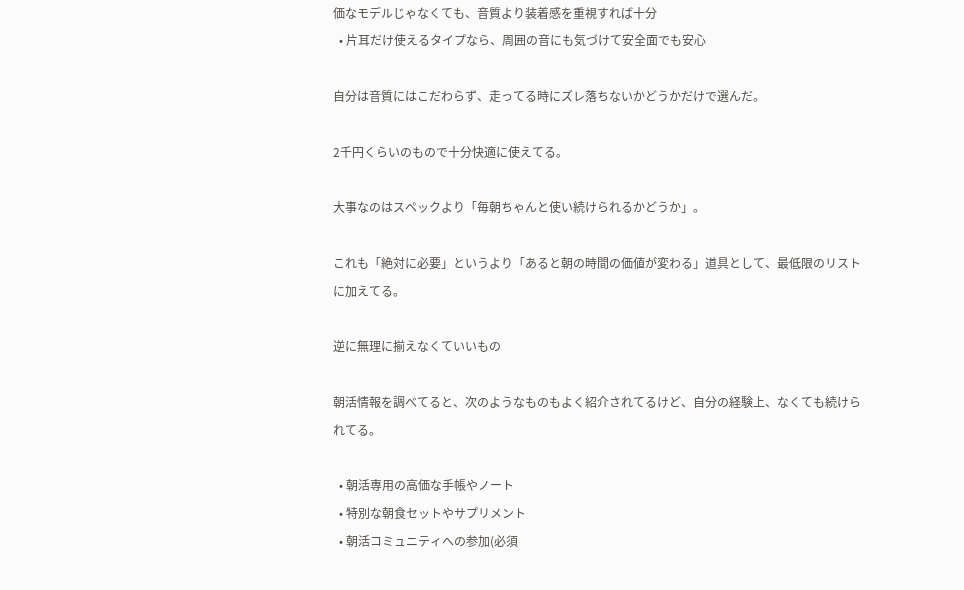価なモデルじゃなくても、音質より装着感を重視すれば十分
  • 片耳だけ使えるタイプなら、周囲の音にも気づけて安全面でも安心

自分は音質にはこだわらず、走ってる時にズレ落ちないかどうかだけで選んだ。

2千円くらいのもので十分快適に使えてる。

大事なのはスペックより「毎朝ちゃんと使い続けられるかどうか」。

これも「絶対に必要」というより「あると朝の時間の価値が変わる」道具として、最低限のリストに加えてる。

逆に無理に揃えなくていいもの

朝活情報を調べてると、次のようなものもよく紹介されてるけど、自分の経験上、なくても続けられてる。

  • 朝活専用の高価な手帳やノート
  • 特別な朝食セットやサプリメント
  • 朝活コミュニティへの参加(必須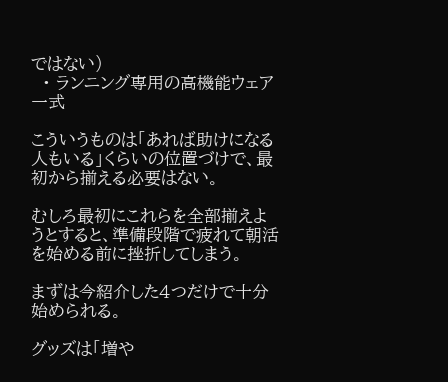ではない)
  • ランニング専用の高機能ウェア一式

こういうものは「あれば助けになる人もいる」くらいの位置づけで、最初から揃える必要はない。

むしろ最初にこれらを全部揃えようとすると、準備段階で疲れて朝活を始める前に挫折してしまう。

まずは今紹介した4つだけで十分始められる。

グッズは「増や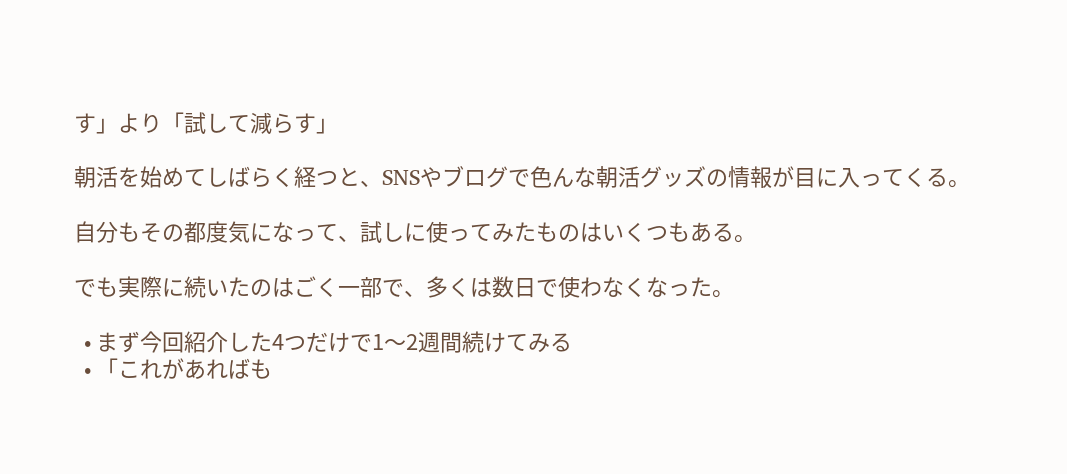す」より「試して減らす」

朝活を始めてしばらく経つと、SNSやブログで色んな朝活グッズの情報が目に入ってくる。

自分もその都度気になって、試しに使ってみたものはいくつもある。

でも実際に続いたのはごく一部で、多くは数日で使わなくなった。

  • まず今回紹介した4つだけで1〜2週間続けてみる
  • 「これがあればも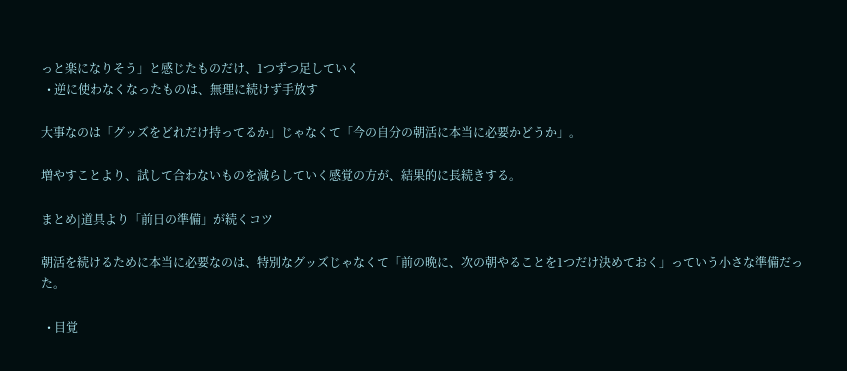っと楽になりそう」と感じたものだけ、1つずつ足していく
  • 逆に使わなくなったものは、無理に続けず手放す

大事なのは「グッズをどれだけ持ってるか」じゃなくて「今の自分の朝活に本当に必要かどうか」。

増やすことより、試して合わないものを減らしていく感覚の方が、結果的に長続きする。

まとめ|道具より「前日の準備」が続くコツ

朝活を続けるために本当に必要なのは、特別なグッズじゃなくて「前の晩に、次の朝やることを1つだけ決めておく」っていう小さな準備だった。

  • 目覚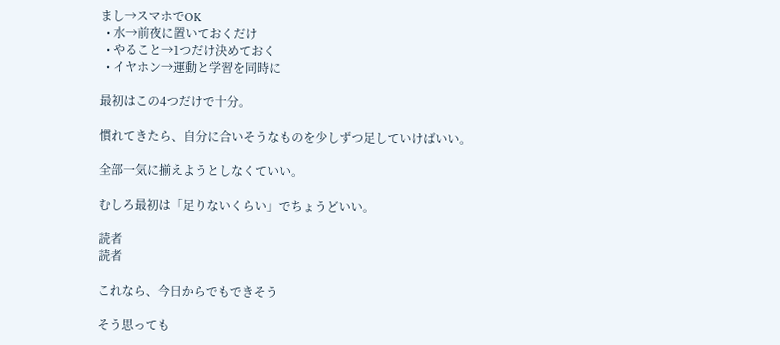まし→スマホでOK
  • 水→前夜に置いておくだけ
  • やること→1つだけ決めておく
  • イヤホン→運動と学習を同時に

最初はこの4つだけで十分。

慣れてきたら、自分に合いそうなものを少しずつ足していけばいい。

全部一気に揃えようとしなくていい。

むしろ最初は「足りないくらい」でちょうどいい。

読者
読者

これなら、今日からでもできそう

そう思っても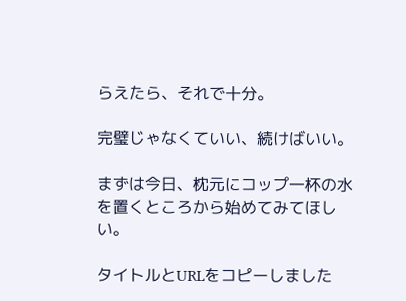らえたら、それで十分。

完璧じゃなくていい、続けばいい。

まずは今日、枕元にコップ一杯の水を置くところから始めてみてほしい。

タイトルとURLをコピーしました